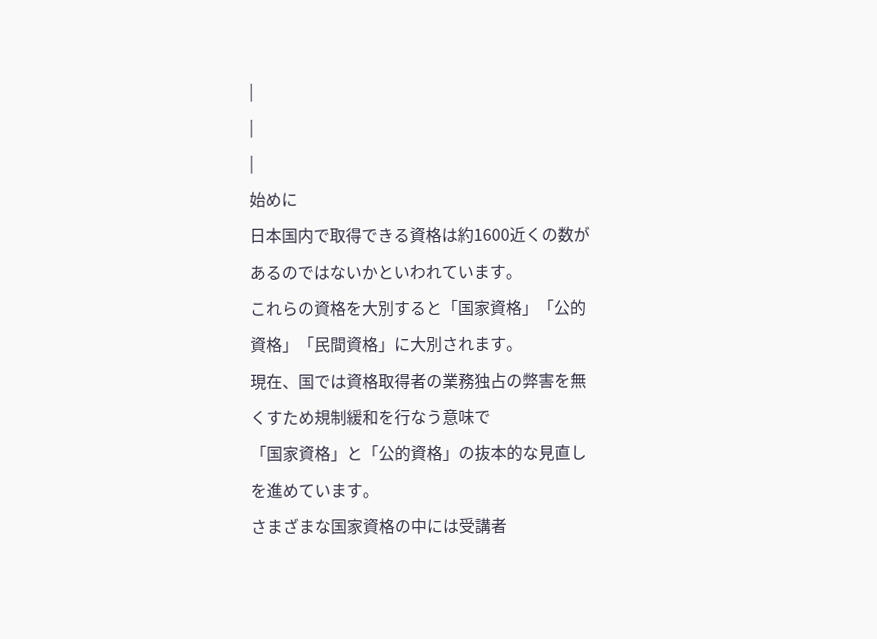|
|
|
始めに
日本国内で取得できる資格は約1600近くの数があるのではないかといわれています。
これらの資格を大別すると「国家資格」「公的資格」「民間資格」に大別されます。
現在、国では資格取得者の業務独占の弊害を無くすため規制緩和を行なう意味で
「国家資格」と「公的資格」の抜本的な見直しを進めています。
さまざまな国家資格の中には受講者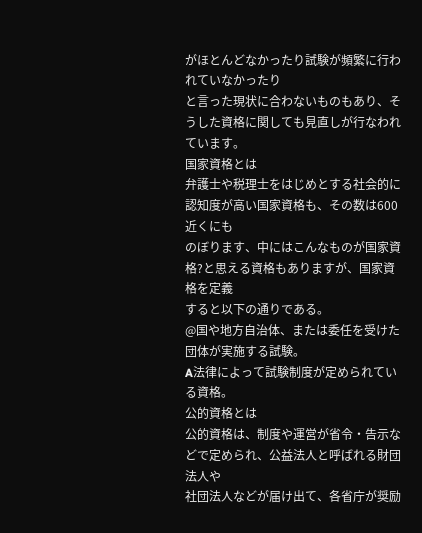がほとんどなかったり試験が頻繁に行われていなかったり
と言った現状に合わないものもあり、そうした資格に関しても見直しが行なわれています。
国家資格とは
弁護士や税理士をはじめとする社会的に認知度が高い国家資格も、その数は600近くにも
のぼります、中にはこんなものが国家資格?と思える資格もありますが、国家資格を定義
すると以下の通りである。
@国や地方自治体、または委任を受けた団体が実施する試験。
A法律によって試験制度が定められている資格。
公的資格とは
公的資格は、制度や運営が省令・告示などで定められ、公益法人と呼ばれる財団法人や
社団法人などが届け出て、各省庁が奨励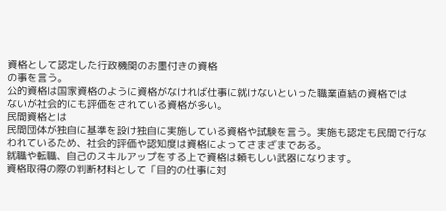資格として認定した行政機関のお墨付きの資格
の事を言う。
公的資格は国家資格のように資格がなければ仕事に就けないといった職業直結の資格では
ないが社会的にも評価をされている資格が多い。
民間資格とは
民間団体が独自に基準を設け独自に実施している資格や試験を言う。実施も認定も民間で行なわれているため、社会的評価や認知度は資格によってさまざまである。
就職や転職、自己のスキルアップをする上で資格は頼もしい武器になります。
資格取得の際の判断材料として「目的の仕事に対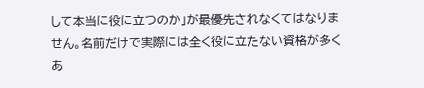して本当に役に立つのか」が最優先されなくてはなりません。名前だけで実際には全く役に立たない資格が多くあ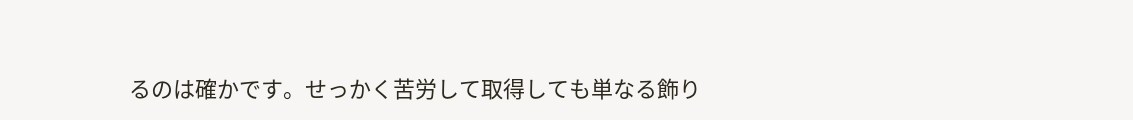るのは確かです。せっかく苦労して取得しても単なる飾り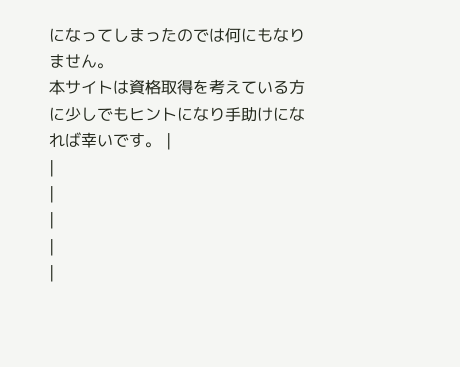になってしまったのでは何にもなりません。
本サイトは資格取得を考えている方に少しでもヒントになり手助けになれば幸いです。 |
|
|
|
|
|